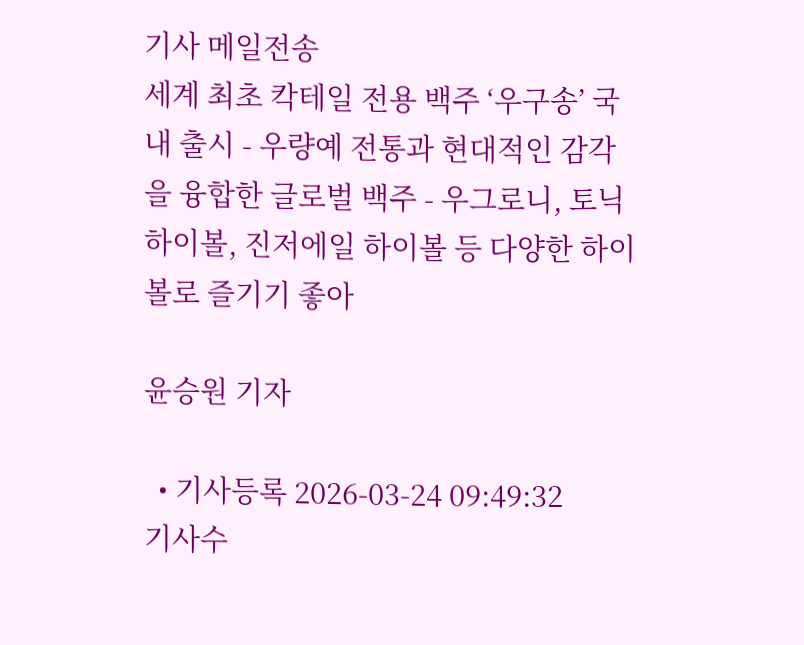기사 메일전송
세계 최초 칵테일 전용 백주 ‘우구송’ 국내 출시 - 우량예 전통과 현대적인 감각을 융합한 글로벌 백주 - 우그로니, 토닉 하이볼, 진저에일 하이볼 등 다양한 하이볼로 즐기기 좋아

윤승원 기자

  • 기사등록 2026-03-24 09:49:32
기사수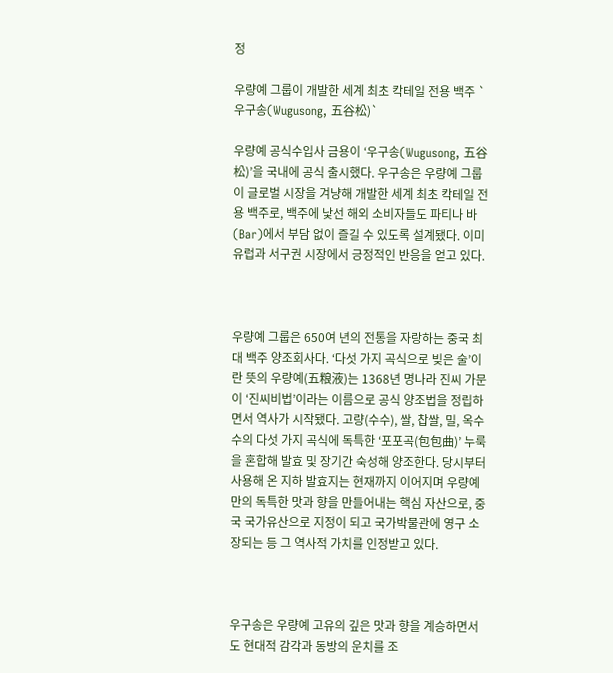정

우량예 그룹이 개발한 세계 최초 칵테일 전용 백주 `우구송(Wugusong, 五谷松)`

우량예 공식수입사 금용이 ‘우구송(Wugusong, 五谷松)’을 국내에 공식 출시했다. 우구송은 우량예 그룹이 글로벌 시장을 겨냥해 개발한 세계 최초 칵테일 전용 백주로, 백주에 낯선 해외 소비자들도 파티나 바(Bar)에서 부담 없이 즐길 수 있도록 설계됐다. 이미 유럽과 서구권 시장에서 긍정적인 반응을 얻고 있다.



우량예 그룹은 650여 년의 전통을 자랑하는 중국 최대 백주 양조회사다. ‘다섯 가지 곡식으로 빚은 술’이란 뜻의 우량예(五粮液)는 1368년 명나라 진씨 가문이 ‘진씨비법’이라는 이름으로 공식 양조법을 정립하면서 역사가 시작됐다. 고량(수수), 쌀, 찹쌀, 밀, 옥수수의 다섯 가지 곡식에 독특한 ‘포포곡(包包曲)’ 누룩을 혼합해 발효 및 장기간 숙성해 양조한다. 당시부터 사용해 온 지하 발효지는 현재까지 이어지며 우량예만의 독특한 맛과 향을 만들어내는 핵심 자산으로, 중국 국가유산으로 지정이 되고 국가박물관에 영구 소장되는 등 그 역사적 가치를 인정받고 있다.



우구송은 우량예 고유의 깊은 맛과 향을 계승하면서도 현대적 감각과 동방의 운치를 조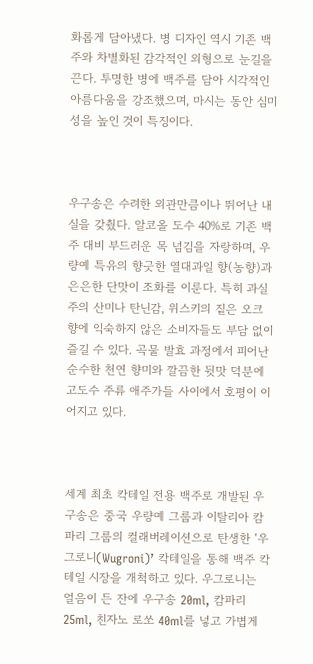화롭게 담아냈다. 병 디자인 역시 기존 백주와 차별화된 감각적인 외형으로 눈길을 끈다. 투명한 병에 백주를 담아 시각적인 아름다움을 강조했으며, 마시는 동안 심미성을 높인 것이 특징이다.



우구송은 수려한 외관만큼이나 뛰어난 내실을 갖췄다. 알코올 도수 40%로 기존 백주 대비 부드러운 목 넘김을 자랑하며, 우량예 특유의 향긋한 열대과일 향(농향)과 은은한 단맛이 조화를 이룬다. 특히 과실주의 산미나 탄닌감, 위스키의 짙은 오크 향에 익숙하지 않은 소비자들도 부담 없이 즐길 수 있다. 곡물 발효 과정에서 피어난 순수한 천연 향미와 깔끔한 뒷맛 덕분에 고도수 주류 애주가들 사이에서 호평이 이어지고 있다.



세계 최초 칵테일 전용 백주로 개발된 우구송은 중국 우량예 그룹과 이탈리아 캄파리 그룹의 컬래버레이션으로 탄생한 ‘우그로니(Wugroni)’ 칵테일을 통해 백주 칵테일 시장을 개척하고 있다. 우그로니는 얼음이 든 잔에 우구송 20ml, 캄파리 25ml, 친자노 로쏘 40ml를 넣고 가볍게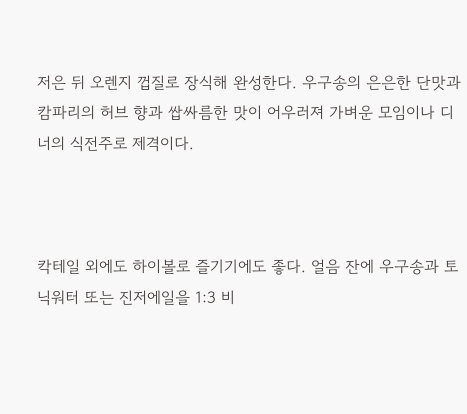저은 뒤 오렌지 껍질로 장식해 완성한다. 우구송의 은은한 단맛과 캄파리의 허브 향과 쌉싸름한 맛이 어우러져 가벼운 모임이나 디너의 식전주로 제격이다.



칵테일 외에도 하이볼로 즐기기에도 좋다. 얼음 잔에 우구송과 토닉워터 또는 진저에일을 1:3 비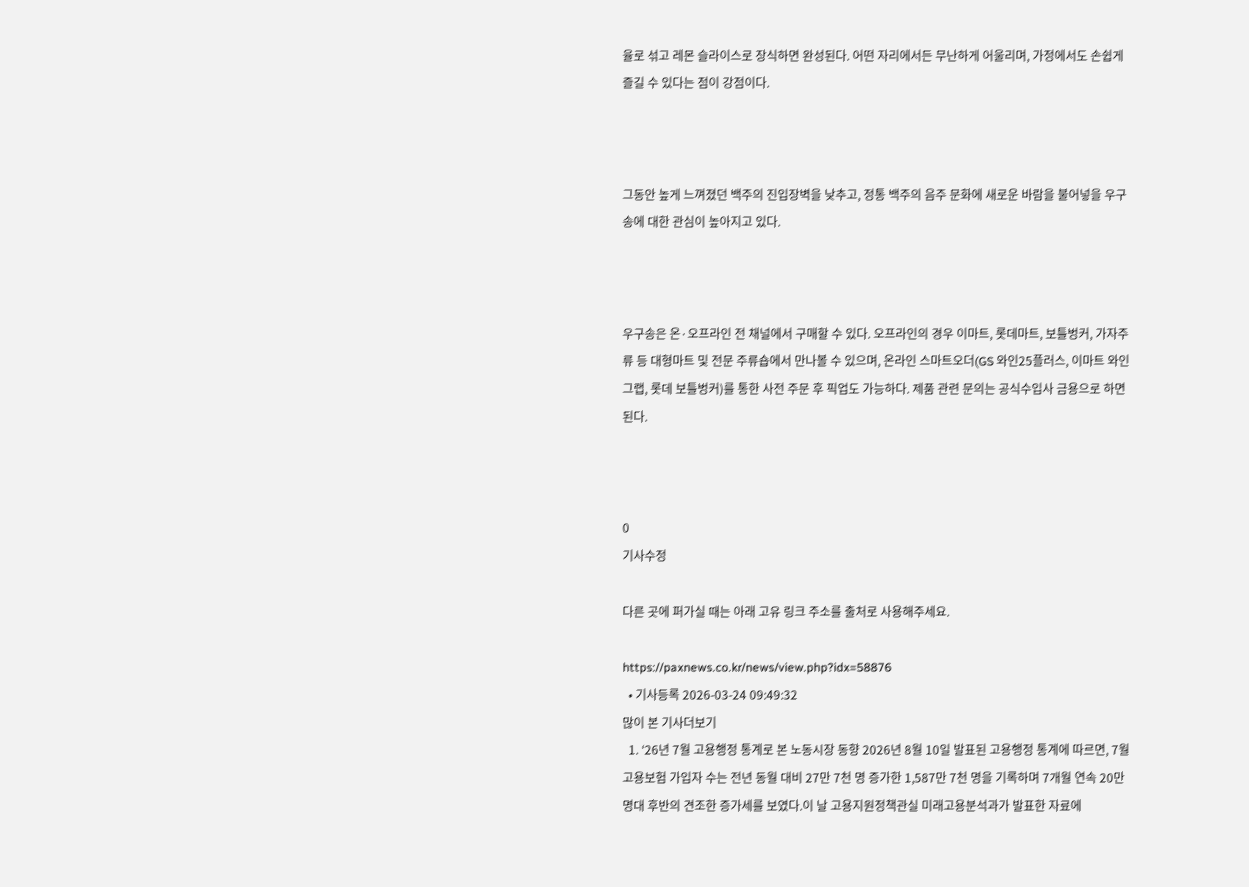율로 섞고 레몬 슬라이스로 장식하면 완성된다. 어떤 자리에서든 무난하게 어울리며, 가정에서도 손쉽게 즐길 수 있다는 점이 강점이다.



그동안 높게 느껴졌던 백주의 진입장벽을 낮추고, 정통 백주의 음주 문화에 새로운 바람을 불어넣을 우구송에 대한 관심이 높아지고 있다.



우구송은 온·오프라인 전 채널에서 구매할 수 있다. 오프라인의 경우 이마트, 롯데마트, 보틀벙커, 가자주류 등 대형마트 및 전문 주류숍에서 만나볼 수 있으며, 온라인 스마트오더(GS 와인25플러스, 이마트 와인그랩, 롯데 보틀벙커)를 통한 사전 주문 후 픽업도 가능하다. 제품 관련 문의는 공식수입사 금용으로 하면 된다.



0
기사수정

다른 곳에 퍼가실 때는 아래 고유 링크 주소를 출처로 사용해주세요.

https://paxnews.co.kr/news/view.php?idx=58876
  • 기사등록 2026-03-24 09:49:32
많이 본 기사더보기
  1. ‘26년 7월 고용행정 통계로 본 노동시장 동향 2026년 8월 10일 발표된 고용행정 통계에 따르면, 7월 고용보험 가입자 수는 전년 동월 대비 27만 7천 명 증가한 1,587만 7천 명을 기록하며 7개월 연속 20만 명대 후반의 견조한 증가세를 보였다.이 날 고용지원정책관실 미래고용분석과가 발표한 자료에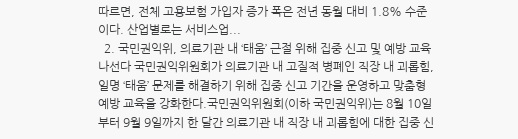따르면, 전체 고용보험 가입자 증가 폭은 전년 동월 대비 1.8% 수준이다. 산업별로는 서비스업...
  2. 국민권익위, 의료기관 내 ‘태움’ 근절 위해 집중 신고 및 예방 교육 나선다 국민권익위원회가 의료기관 내 고질적 병폐인 직장 내 괴롭힘, 일명 ‘태움’ 문제를 해결하기 위해 집중 신고 기간을 운영하고 맞춤형 예방 교육을 강화한다.국민권익위원회(이하 국민권익위)는 8월 10일부터 9월 9일까지 한 달간 의료기관 내 직장 내 괴롭힘에 대한 집중 신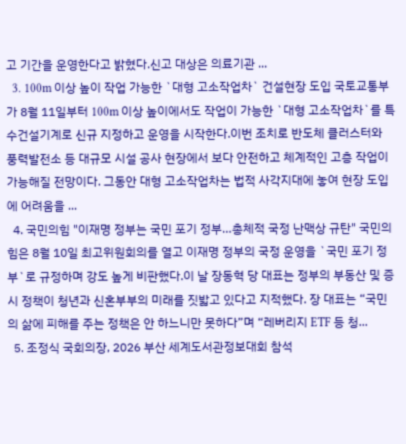고 기간을 운영한다고 밝혔다.신고 대상은 의료기관 ...
  3. 100m 이상 높이 작업 가능한 `대형 고소작업차` 건설현장 도입 국토교통부가 8월 11일부터 100m 이상 높이에서도 작업이 가능한 `대형 고소작업차`를 특수건설기계로 신규 지정하고 운영을 시작한다.이번 조치로 반도체 클러스터와 풍력발전소 등 대규모 시설 공사 현장에서 보다 안전하고 체계적인 고층 작업이 가능해질 전망이다. 그동안 대형 고소작업차는 법적 사각지대에 놓여 현장 도입에 어려움을 ...
  4. 국민의힘 "이재명 정부는 국민 포기 정부…총체적 국정 난맥상 규탄" 국민의힘은 8월 10일 최고위원회의를 열고 이재명 정부의 국정 운영을 `국민 포기 정부`로 규정하며 강도 높게 비판했다.이 날 장동혁 당 대표는 정부의 부동산 및 증시 정책이 청년과 신혼부부의 미래를 짓밟고 있다고 지적했다. 장 대표는 “국민의 삶에 피해를 주는 정책은 안 하느니만 못하다”며 “레버리지 ETF 등 청...
  5. 조정식 국회의장, 2026 부산 세계도서관정보대회 참석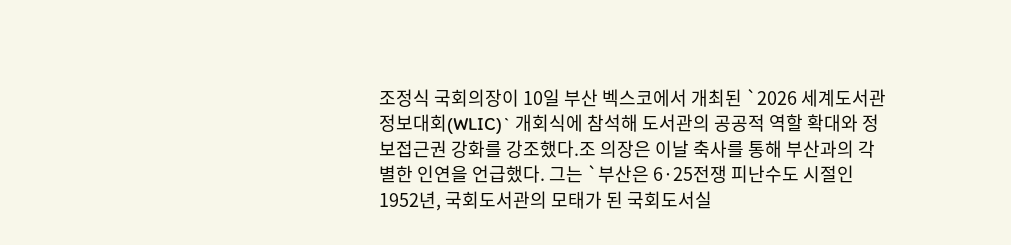조정식 국회의장이 10일 부산 벡스코에서 개최된 `2026 세계도서관정보대회(WLIC)` 개회식에 참석해 도서관의 공공적 역할 확대와 정보접근권 강화를 강조했다.조 의장은 이날 축사를 통해 부산과의 각별한 인연을 언급했다. 그는 `부산은 6·25전쟁 피난수도 시절인 1952년, 국회도서관의 모태가 된 국회도서실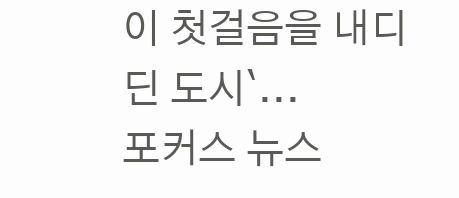이 첫걸음을 내디딘 도시`...
포커스 뉴스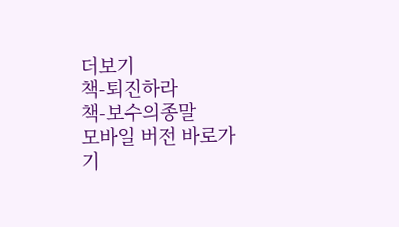더보기
책-퇴진하라
책-보수의종말
모바일 버전 바로가기